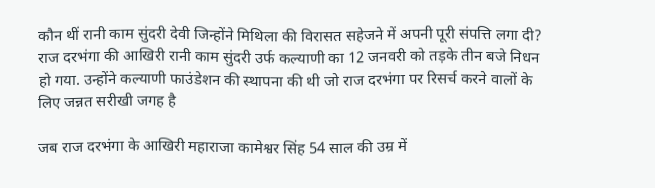कौन थीं रानी काम सुंदरी देवी जिन्होंने मिथिला की विरासत सहेजने में अपनी पूरी संपत्ति लगा दी?
राज दरभंगा की आखिरी रानी काम सुंदरी उर्फ कल्याणी का 12 जनवरी को तड़के तीन बजे निधन हो गया. उन्होंने कल्याणी फाउंडेशन की स्थापना की थी जो राज दरभंगा पर रिसर्च करने वालों के लिए जन्नत सरीखी जगह है

जब राज दरभंगा के आखिरी महाराजा कामेश्वर सिंह 54 साल की उम्र में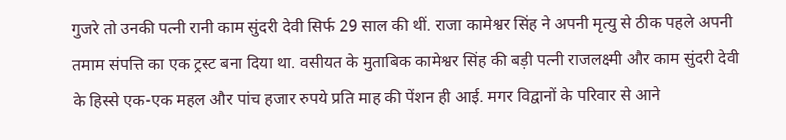गुजरे तो उनकी पत्नी रानी काम सुंदरी देवी सिर्फ 29 साल की थीं. राजा कामेश्वर सिंह ने अपनी मृत्यु से ठीक पहले अपनी तमाम संपत्ति का एक ट्रस्ट बना दिया था. वसीयत के मुताबिक कामेश्वर सिंह की बड़ी पत्नी राजलक्ष्मी और काम सुंदरी देवी के हिस्से एक-एक महल और पांच हजार रुपये प्रति माह की पेंशन ही आई. मगर विद्वानों के परिवार से आने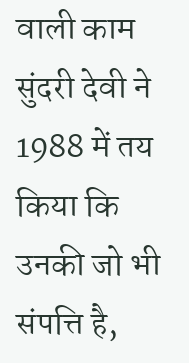वाली काम सुंदरी देवी ने 1988 में तय किया कि उनकी जो भी संपत्ति है,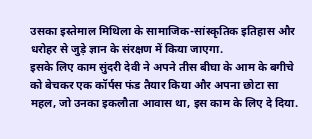उसका इस्तेमाल मिथिला के सामाजिक-सांस्कृतिक इतिहास और धरोहर से जुड़े ज्ञान के संरक्षण में किया जाएगा.
इसके लिए काम सुंदरी देवी ने अपने तीस बीघा के आम के बगीचे को बेचकर एक कॉर्पस फंड तैयार किया और अपना छोटा सा महल, जो उनका इकलौता आवास था, इस काम के लिए दे दिया.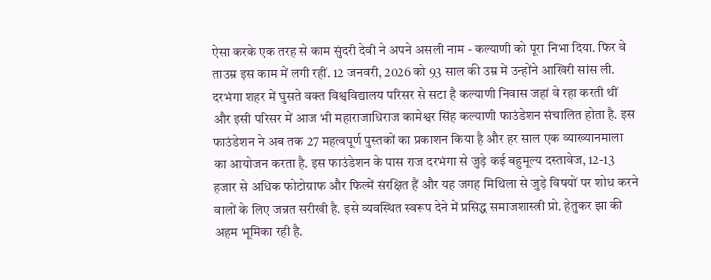ऐसा करके एक तरह से काम सुंदरी देवी ने अपने असली नाम - कल्याणी को पूरा निभा दिया. फिर वे ताउम्र इस काम में लगी रहीं. 12 जनवरी, 2026 को 93 साल की उम्र में उन्होंने आखिरी सांस ली.
दरभंगा शहर में घुसते वक्त विश्वविद्यालय परिसर से सटा है कल्याणी निवास जहां वे रहा करती थीं और इसी परिसर में आज भी महाराजाधिराज कामेश्वर सिंह कल्याणी फाउंडेशन संचालित होता है. इस फाउंडेशन ने अब तक 27 महत्वपूर्ण पुस्तकों का प्रकाशन किया है और हर साल एक व्याख्यानमाला का आयोजन करता है. इस फाउंडेशन के पास राज दरभंगा से जुड़े कई बहुमूल्य दस्तावेज, 12-13 हजार से अधिक फोटोग्राफ और फिल्में संरक्षित हैं और यह जगह मिथिला से जुड़े विषयों पर शोध करने वालों के लिए जन्नत सरीखी है. इसे व्यवस्थित स्वरूप देने में प्रसिद्ध समाजशास्त्री प्रो. हेतुकर झा की अहम भूमिका रही है.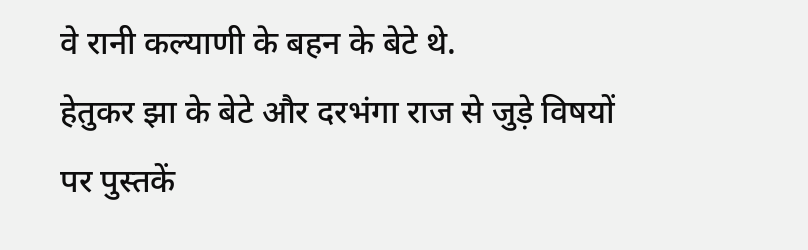वे रानी कल्याणी के बहन के बेटे थे.
हेतुकर झा के बेटे और दरभंगा राज से जुड़े विषयों पर पुस्तकें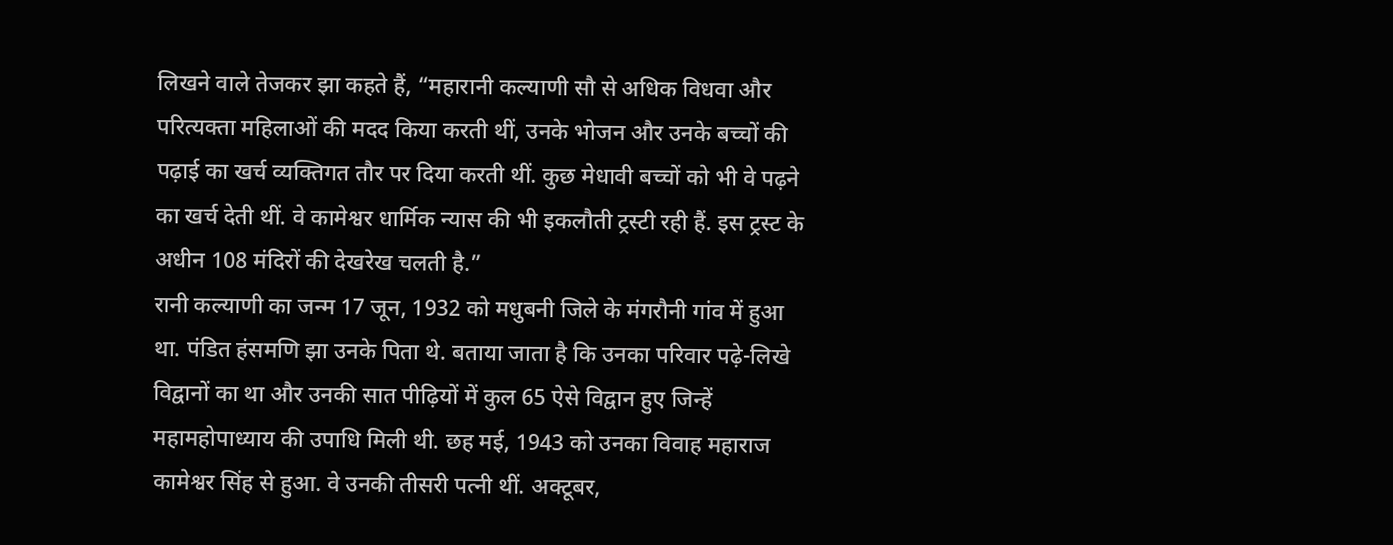लिखने वाले तेजकर झा कहते हैं, “महारानी कल्याणी सौ से अधिक विधवा और परित्यक्ता महिलाओं की मदद किया करती थीं, उनके भोजन और उनके बच्चों की पढ़ाई का खर्च व्यक्तिगत तौर पर दिया करती थीं. कुछ मेधावी बच्चों को भी वे पढ़ने का खर्च देती थीं. वे कामेश्वर धार्मिक न्यास की भी इकलौती ट्रस्टी रही हैं. इस ट्रस्ट के अधीन 108 मंदिरों की देखरेख चलती है.”
रानी कल्याणी का जन्म 17 जून, 1932 को मधुबनी जिले के मंगरौनी गांव में हुआ था. पंडित हंसमणि झा उनके पिता थे. बताया जाता है कि उनका परिवार पढ़े-लिखे विद्वानों का था और उनकी सात पीढ़ियों में कुल 65 ऐसे विद्वान हुए जिन्हें महामहोपाध्याय की उपाधि मिली थी. छह मई, 1943 को उनका विवाह महाराज कामेश्वर सिंह से हुआ. वे उनकी तीसरी पत्नी थीं. अक्टूबर,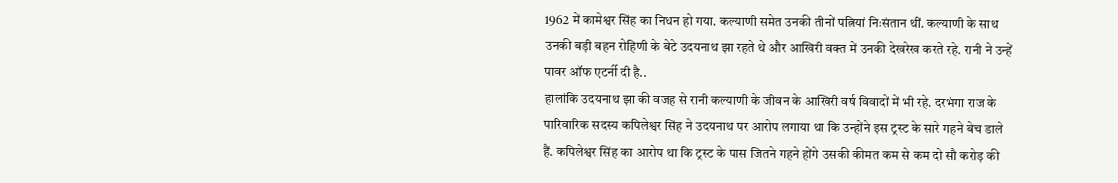1962 में कामेश्वर सिंह का निधन हो गया. कल्याणी समेत उनकी तीनों पत्नियां निःसंतान थीं. कल्याणी के साथ उनकी बड़ी बहन रोहिणी के बेटे उदयनाथ झा रहते थे और आखिरी वक्त में उनकी देखरेख करते रहे. रानी ने उन्हें पावर ऑफ एटर्नी दी है..
हालांकि उदयनाथ झा की वजह से रानी कल्याणी के जीवन के आखिरी वर्ष विवादों में भी रहे. दरभंगा राज के पारिवारिक सदस्य कपिलेश्वर सिंह ने उदयनाथ पर आरोप लगाया था कि उन्होंने इस ट्रस्ट के सारे गहने बेच डाले हैं. कपिलेश्वर सिंह का आरोप था कि ट्रस्ट के पास जितने गहने होंगे उसकी कीमत कम से कम दो सौ करोड़ की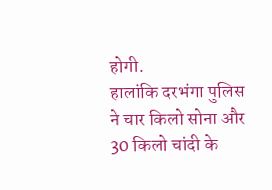होगी.
हालांकि दरभंगा पुलिस ने चार किलो सोना और 30 किलो चांदी के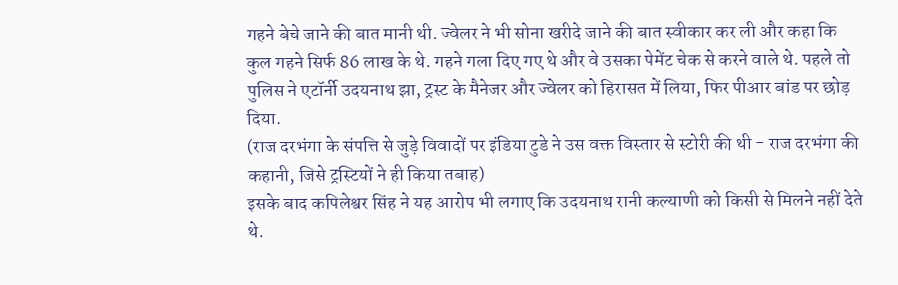गहने बेचे जाने की बात मानी थी. ज्वेलर ने भी सोना खरीदे जाने की बात स्वीकार कर ली और कहा कि कुल गहने सिर्फ 86 लाख के थे. गहने गला दिए गए थे और वे उसका पेमेंट चेक से करने वाले थे. पहले तो पुलिस ने एटॉर्नी उदयनाथ झा, ट्रस्ट के मैनेजर और ज्वेलर को हिरासत में लिया, फिर पीआर बांड पर छोड़ दिया.
(राज दरभंगा के संपत्ति से जुड़े विवादों पर इंडिया टुडे ने उस वक्त विस्तार से स्टोरी की थी - राज दरभंगा की कहानी, जिसे ट्रस्टियों ने ही किया तबाह)
इसके बाद कपिलेश्वर सिंह ने यह आरोप भी लगाए कि उदयनाथ रानी कल्याणी को किसी से मिलने नहीं देते थे.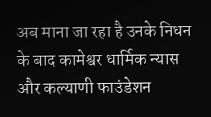अब माना जा रहा है उनके निधन के बाद कामेश्वर धार्मिक न्यास और कल्याणी फाउंडेशन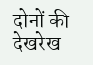दोनों की देखरेख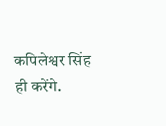कपिलेश्वर सिंह ही करेंगे.